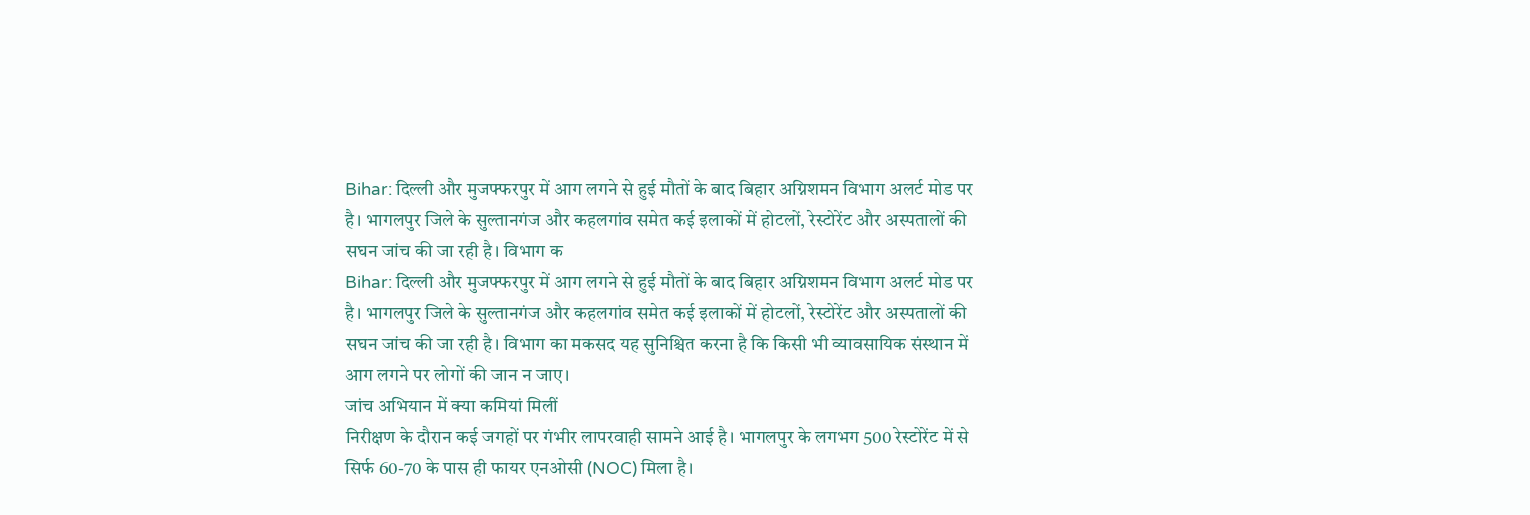Bihar: दिल्ली और मुजफ्फरपुर में आग लगने से हुई मौतों के बाद बिहार अग्निशमन विभाग अलर्ट मोड पर है। भागलपुर जिले के सुल्तानगंज और कहलगांव समेत कई इलाकों में होटलों, रेस्टोरेंट और अस्पतालों की सघन जांच की जा रही है। विभाग क
Bihar: दिल्ली और मुजफ्फरपुर में आग लगने से हुई मौतों के बाद बिहार अग्निशमन विभाग अलर्ट मोड पर है। भागलपुर जिले के सुल्तानगंज और कहलगांव समेत कई इलाकों में होटलों, रेस्टोरेंट और अस्पतालों की सघन जांच की जा रही है। विभाग का मकसद यह सुनिश्चित करना है कि किसी भी व्यावसायिक संस्थान में आग लगने पर लोगों की जान न जाए।
जांच अभियान में क्या कमियां मिलीं
निरीक्षण के दौरान कई जगहों पर गंभीर लापरवाही सामने आई है। भागलपुर के लगभग 500 रेस्टोरेंट में से सिर्फ 60-70 के पास ही फायर एनओसी (NOC) मिला है।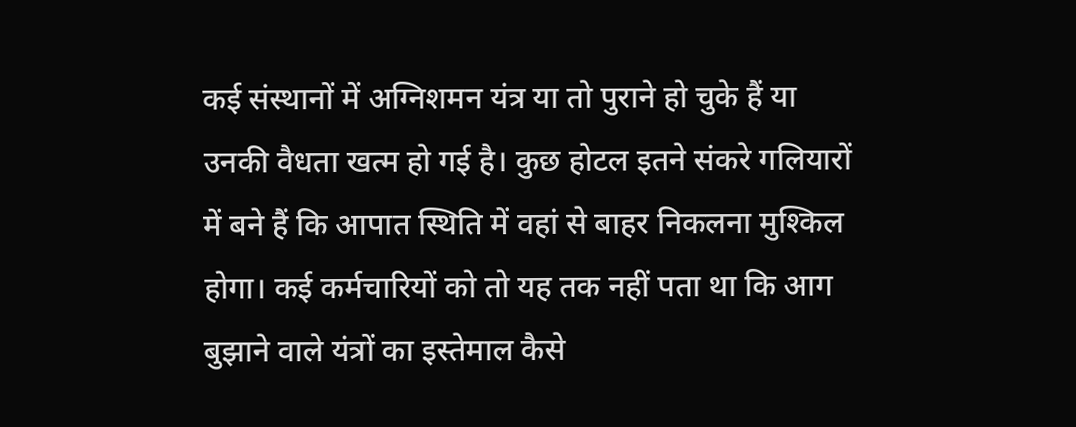कई संस्थानों में अग्निशमन यंत्र या तो पुराने हो चुके हैं या उनकी वैधता खत्म हो गई है। कुछ होटल इतने संकरे गलियारों में बने हैं कि आपात स्थिति में वहां से बाहर निकलना मुश्किल होगा। कई कर्मचारियों को तो यह तक नहीं पता था कि आग बुझाने वाले यंत्रों का इस्तेमाल कैसे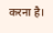करना है।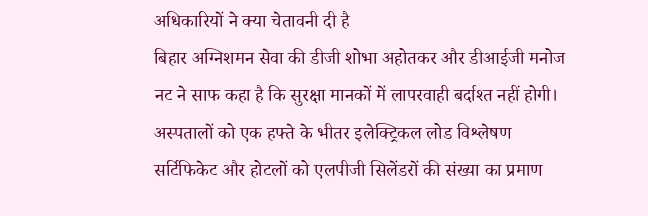अधिकारियों ने क्या चेतावनी दी है
बिहार अग्निशमन सेवा की डीजी शोभा अहोतकर और डीआईजी मनोज नट ने साफ कहा है कि सुरक्षा मानकों में लापरवाही बर्दाश्त नहीं होगी। अस्पतालों को एक हफ्ते के भीतर इलेक्ट्रिकल लोड विश्लेषण सर्टिफिकेट और होटलों को एलपीजी सिलेंडरों की संख्या का प्रमाण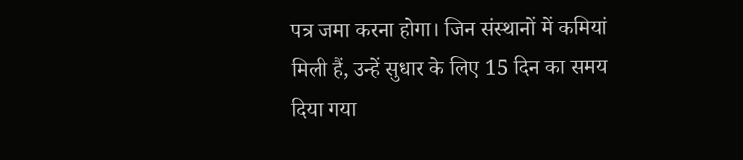पत्र जमा करना होगा। जिन संस्थानों में कमियां मिली हैं, उन्हें सुधार के लिए 15 दिन का समय दिया गया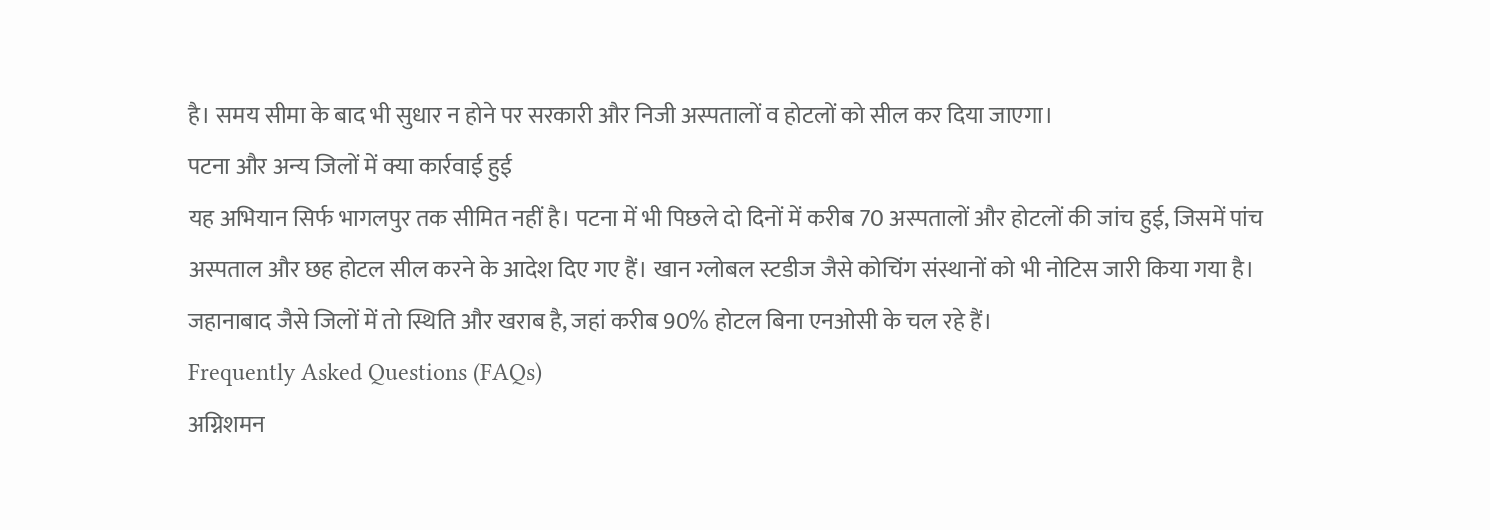है। समय सीमा के बाद भी सुधार न होने पर सरकारी और निजी अस्पतालों व होटलों को सील कर दिया जाएगा।
पटना और अन्य जिलों में क्या कार्रवाई हुई
यह अभियान सिर्फ भागलपुर तक सीमित नहीं है। पटना में भी पिछले दो दिनों में करीब 70 अस्पतालों और होटलों की जांच हुई, जिसमें पांच अस्पताल और छह होटल सील करने के आदेश दिए गए हैं। खान ग्लोबल स्टडीज जैसे कोचिंग संस्थानों को भी नोटिस जारी किया गया है। जहानाबाद जैसे जिलों में तो स्थिति और खराब है, जहां करीब 90% होटल बिना एनओसी के चल रहे हैं।
Frequently Asked Questions (FAQs)
अग्निशमन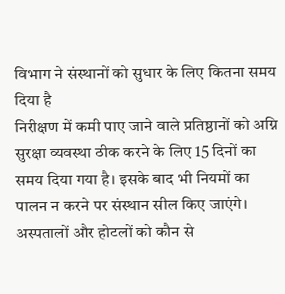विभाग ने संस्थानों को सुधार के लिए कितना समय दिया है
निरीक्षण में कमी पाए जाने वाले प्रतिष्ठानों को अग्नि सुरक्षा व्यवस्था ठीक करने के लिए 15 दिनों का समय दिया गया है। इसके बाद भी नियमों का पालन न करने पर संस्थान सील किए जाएंगे।
अस्पतालों और होटलों को कौन से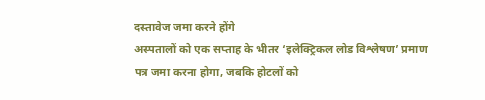दस्तावेज जमा करने होंगे
अस्पतालों को एक सप्ताह के भीतर ‘इलेक्ट्रिकल लोड विश्लेषण’ प्रमाण पत्र जमा करना होगा, जबकि होटलों को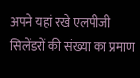अपने यहां रखे एलपीजी सिलेंडरों की संख्या का प्रमाण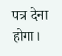पत्र देना होगा।